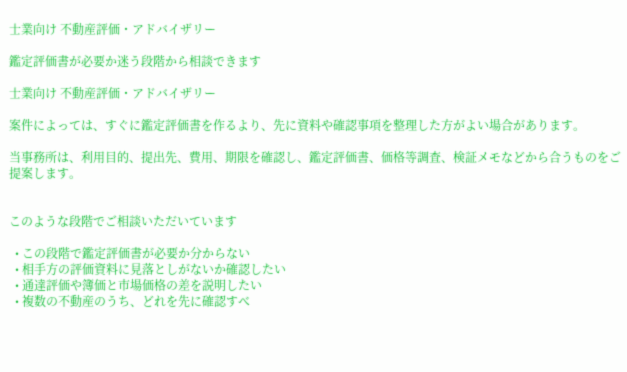士業向け 不動産評価・アドバイザリー

鑑定評価書が必要か迷う段階から相談できます

士業向け 不動産評価・アドバイザリー

案件によっては、すぐに鑑定評価書を作るより、先に資料や確認事項を整理した方がよい場合があります。

当事務所は、利用目的、提出先、費用、期限を確認し、鑑定評価書、価格等調査、検証メモなどから合うものをご提案します。


このような段階でご相談いただいています

  • この段階で鑑定評価書が必要か分からない
  • 相手方の評価資料に見落としがないか確認したい
  • 通達評価や簿価と市場価格の差を説明したい
  • 複数の不動産のうち、どれを先に確認すべ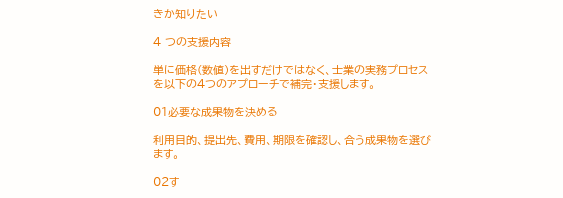きか知りたい

4 つの支援内容

単に価格(数値)を出すだけではなく、士業の実務プロセスを以下の4つのアプローチで補完・支援します。

01必要な成果物を決める

利用目的、提出先、費用、期限を確認し、合う成果物を選びます。

02す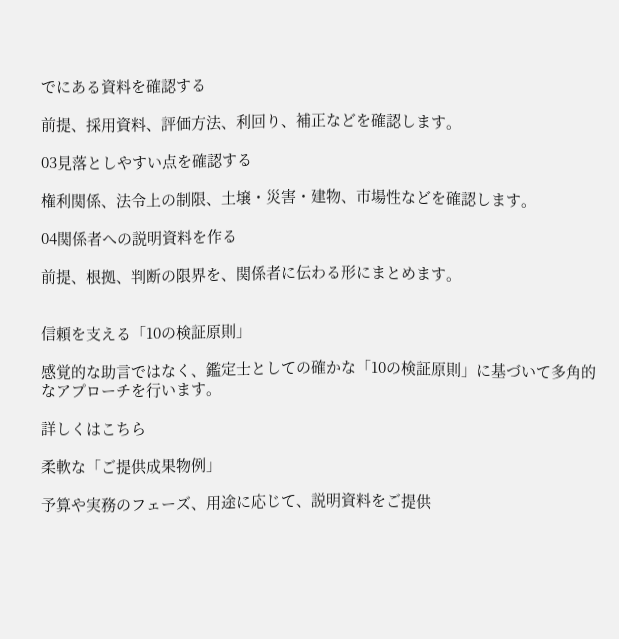でにある資料を確認する

前提、採用資料、評価方法、利回り、補正などを確認します。

03見落としやすい点を確認する

権利関係、法令上の制限、土壌・災害・建物、市場性などを確認します。

04関係者への説明資料を作る

前提、根拠、判断の限界を、関係者に伝わる形にまとめます。


信頼を支える「10の検証原則」

感覚的な助言ではなく、鑑定士としての確かな「10の検証原則」に基づいて多角的なアプローチを行います。

詳しくはこちら

柔軟な「ご提供成果物例」

予算や実務のフェーズ、用途に応じて、説明資料をご提供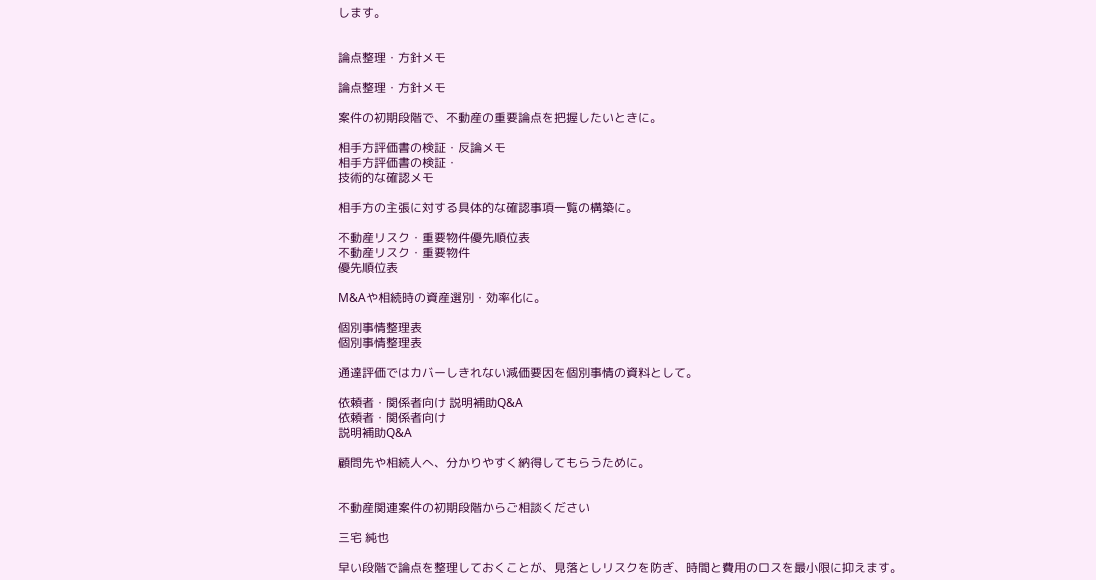します。


論点整理・方針メモ

論点整理・方針メモ

案件の初期段階で、不動産の重要論点を把握したいときに。

相手方評価書の検証・反論メモ
相手方評価書の検証・
技術的な確認メモ

相手方の主張に対する具体的な確認事項一覧の構築に。

不動産リスク・重要物件優先順位表
不動産リスク・重要物件
優先順位表

M&Aや相続時の資産選別・効率化に。

個別事情整理表
個別事情整理表

通達評価ではカバーしきれない減価要因を個別事情の資料として。

依頼者・関係者向け 説明補助Q&A
依頼者・関係者向け
説明補助Q&A

顧問先や相続人へ、分かりやすく納得してもらうために。


不動産関連案件の初期段階からご相談ください

三宅 純也

早い段階で論点を整理しておくことが、見落としリスクを防ぎ、時間と費用のロスを最小限に抑えます。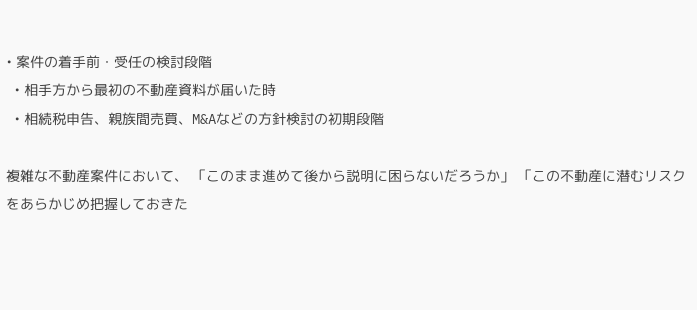• 案件の着手前・受任の検討段階
  • 相手方から最初の不動産資料が届いた時
  • 相続税申告、親族間売買、M&Aなどの方針検討の初期段階

複雑な不動産案件において、 「このまま進めて後から説明に困らないだろうか」 「この不動産に潜むリスクをあらかじめ把握しておきた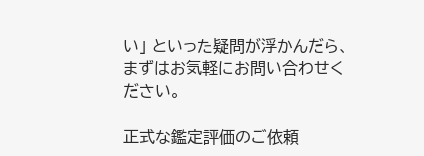い」 といった疑問が浮かんだら、まずはお気軽にお問い合わせください。

正式な鑑定評価のご依頼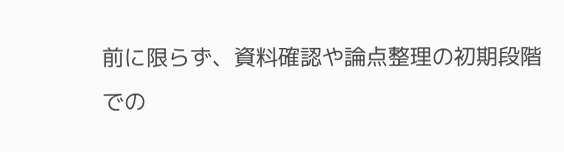前に限らず、資料確認や論点整理の初期段階での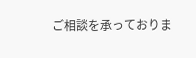ご相談を承っておりま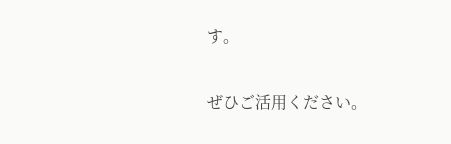す。

ぜひご活用ください。